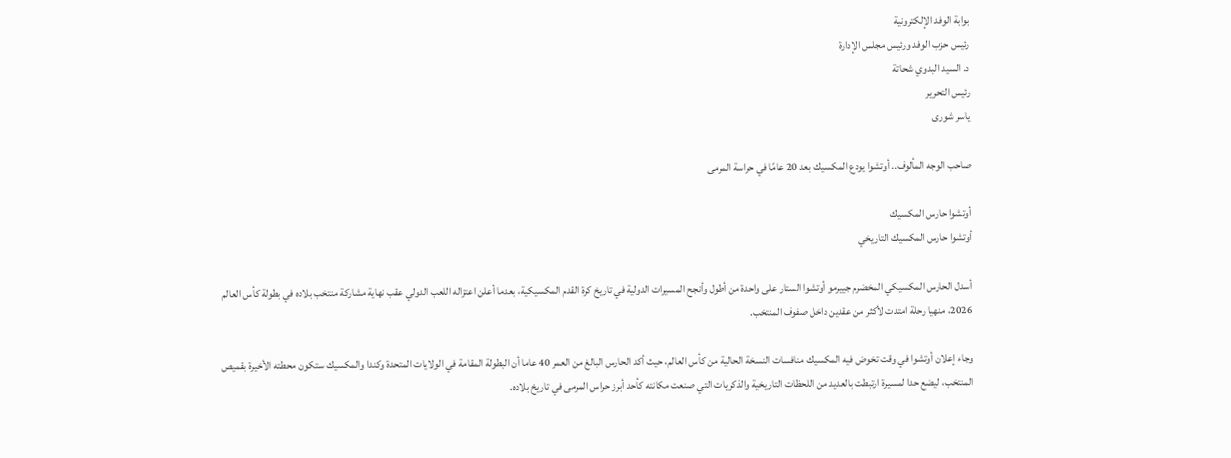بوابة الوفد الإلكترونية
رئيس حزب الوفد ورئيس مجلس الإدارة
د. السيد البدوي شحاتة
رئيس التحرير
ياسر شورى

صاحب الوجه المألوف.. أوتشوا يودع المكسيك بعد 20 عامًا في حراسة المرمى

أوتشوا حارس المكسيك
أوتشوا حارس المكسيك التاريخي

أسدل الحارس المكسيكي المخضرم جييرمو أوتشوا الستار على واحدة من أطول وأنجح المسيرات الدولية في تاريخ كرة القدم المكسيكية، بعدما أعلن اعتزاله اللعب الدولي عقب نهاية مشاركة منتخب بلاده في بطولة كأس العالم 2026، منهيا رحلة امتدت لأكثر من عقدين داخل صفوف المنتخب.

وجاء إعلان أوتشوا في وقت تخوض فيه المكسيك منافسات النسخة الحالية من كأس العالم، حيث أكد الحارس البالغ من العمر 40 عاما أن البطولة المقامة في الولايات المتحدة وكندا والمكسيك ستكون محطته الأخيرة بقميص المنتخب، ليضع حدا لمسيرة ارتبطت بالعديد من اللحظات التاريخية والذكريات التي صنعت مكانته كأحد أبرز حراس المرمى في تاريخ بلاده.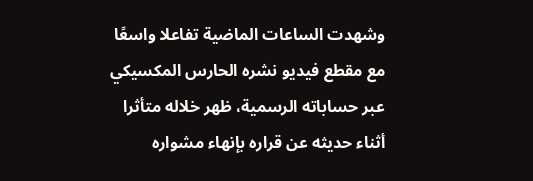وشهدت الساعات الماضية تفاعلا واسعًا مع مقطع فيديو نشره الحارس المكسيكي عبر حساباته الرسمية، ظهر خلاله متأثرا أثناء حديثه عن قراره بإنهاء مشواره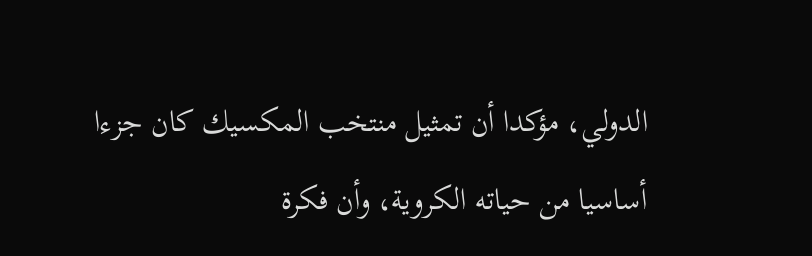الدولي، مؤكدا أن تمثيل منتخب المكسيك كان جزءا أساسيا من حياته الكروية، وأن فكرة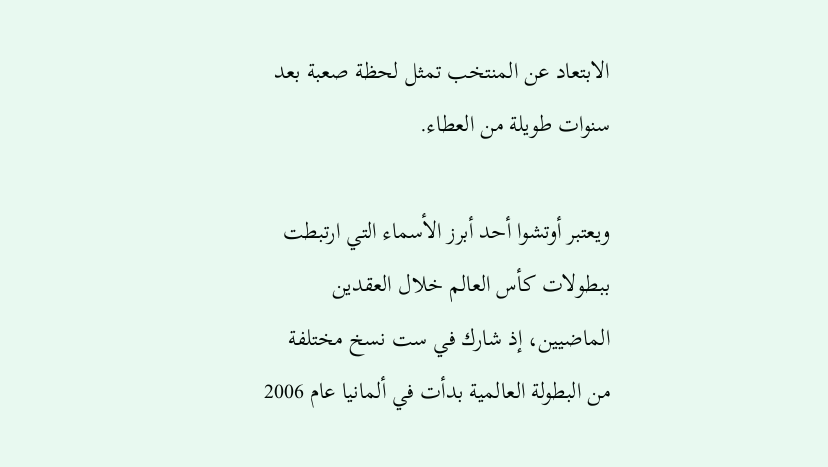الابتعاد عن المنتخب تمثل لحظة صعبة بعد سنوات طويلة من العطاء.

ويعتبر أوتشوا أحد أبرز الأسماء التي ارتبطت ببطولات كأس العالم خلال العقدين الماضيين، إذ شارك في ست نسخ مختلفة من البطولة العالمية بدأت في ألمانيا عام 2006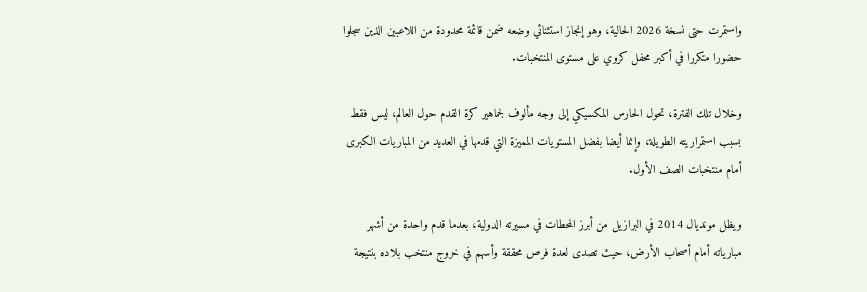واستمرت حتى نسخة 2026 الحالية، وهو إنجاز استثنائي وضعه ضمن قائمة محدودة من اللاعبين الذين سجلوا حضورا متكررا في أكبر محفل كروي على مستوى المنتخبات.

وخلال تلك الفترة، تحول الحارس المكسيكي إلى وجه مألوف لجماهير كرة القدم حول العالم، ليس فقط بسبب استمراريته الطويلة، وإنما أيضا بفضل المستويات المميزة التي قدمها في العديد من المباريات الكبرى أمام منتخبات الصف الأول.

ويظل مونديال 2014 في البرازيل من أبرز المحطات في مسيرته الدولية، بعدما قدم واحدة من أشهر مبارياته أمام أصحاب الأرض، حيث تصدى لعدة فرص محققة وأسهم في خروج منتخب بلاده بنتيجة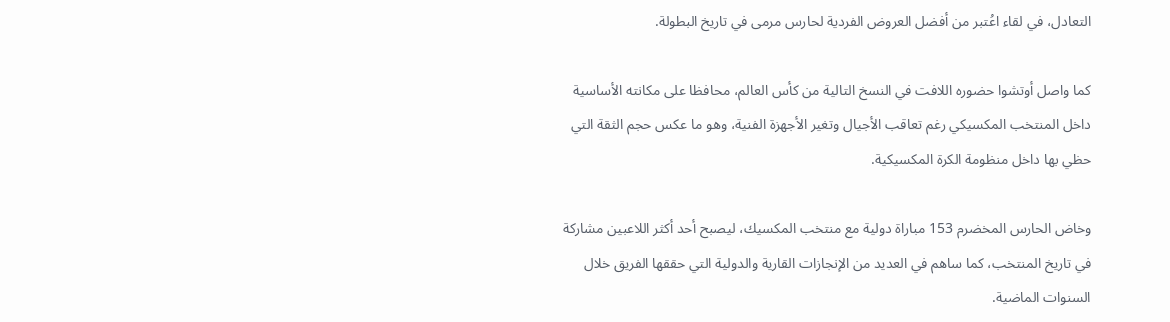التعادل، في لقاء اعُتبر من أفضل العروض الفردية لحارس مرمى في تاريخ البطولة.

كما واصل أوتشوا حضوره اللافت في النسخ التالية من كأس العالم، محافظا على مكانته الأساسية داخل المنتخب المكسيكي رغم تعاقب الأجيال وتغير الأجهزة الفنية، وهو ما عكس حجم الثقة التي حظي بها داخل منظومة الكرة المكسيكية.

وخاض الحارس المخضرم 153 مباراة دولية مع منتخب المكسيك، ليصبح أحد أكثر اللاعبين مشاركة في تاريخ المنتخب، كما ساهم في العديد من الإنجازات القارية والدولية التي حققها الفريق خلال السنوات الماضية.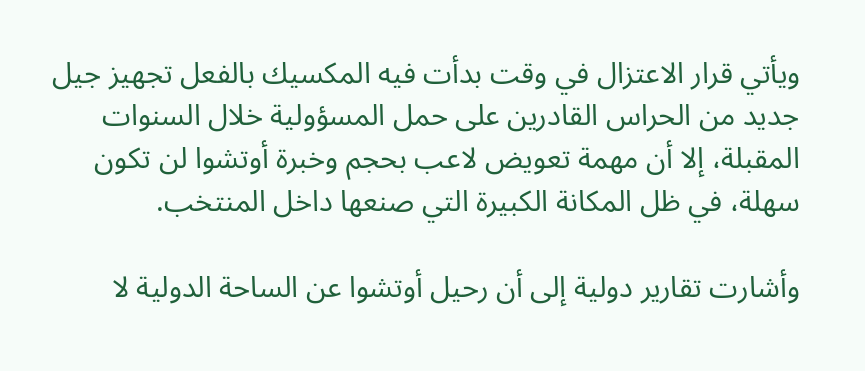ويأتي قرار الاعتزال في وقت بدأت فيه المكسيك بالفعل تجهيز جيل جديد من الحراس القادرين على حمل المسؤولية خلال السنوات المقبلة، إلا أن مهمة تعويض لاعب بحجم وخبرة أوتشوا لن تكون سهلة، في ظل المكانة الكبيرة التي صنعها داخل المنتخب.

وأشارت تقارير دولية إلى أن رحيل أوتشوا عن الساحة الدولية لا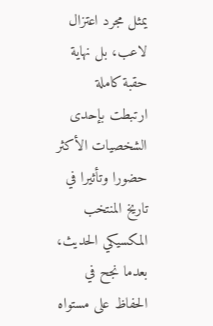يمثل مجرد اعتزال لاعب، بل نهاية حقبة كاملة ارتبطت بإحدى الشخصيات الأكثر حضورا وتأثيرا في تاريخ المنتخب المكسيكي الحديث، بعدما نجح في الحفاظ على مستواه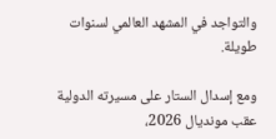والتواجد في المشهد العالمي لسنوات طويلة.

ومع إسدال الستار على مسيرته الدولية عقب مونديال 2026،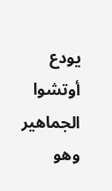يودع أوتشوا الجماهير وهو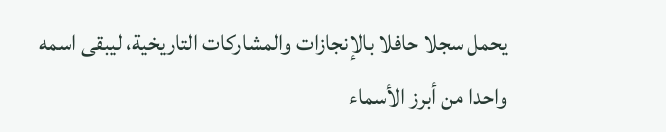يحمل سجلا حافلا بالإنجازات والمشاركات التاريخية، ليبقى اسمه واحدا من أبرز الأسماء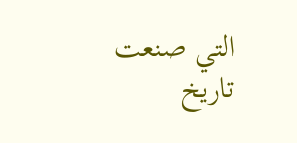التي صنعت تاريخ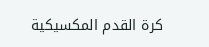كرة القدم المكسيكية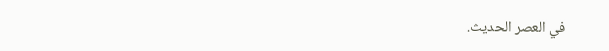في العصر الحديث.